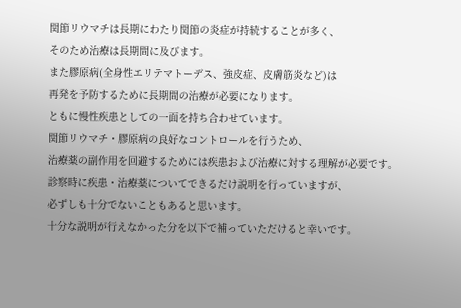関節リウマチは長期にわたり関節の炎症が持続することが多く、
そのため治療は長期間に及びます。
また膠原病(全身性エリテマトーデス、強皮症、皮膚筋炎など)は
再発を予防するために長期間の治療が必要になります。
ともに慢性疾患としての一面を持ち合わせています。
関節リウマチ・膠原病の良好なコントロールを行うため、
治療薬の副作用を回避するためには疾患および治療に対する理解が必要です。
診察時に疾患・治療薬についてできるだけ説明を行っていますが、
必ずしも十分でないこともあると思います。
十分な説明が行えなかった分を以下で補っていただけると幸いです。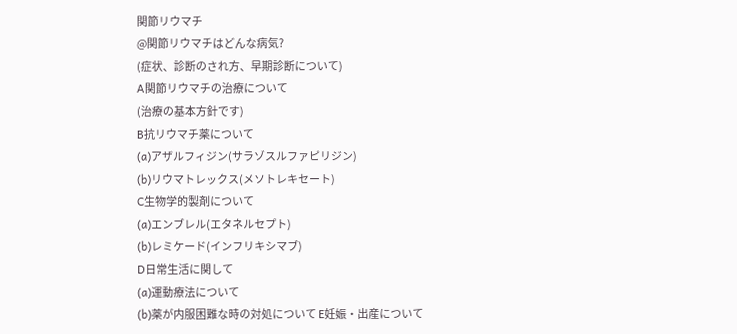関節リウマチ
@関節リウマチはどんな病気?
(症状、診断のされ方、早期診断について)
A関節リウマチの治療について
(治療の基本方針です)
B抗リウマチ薬について
(a)アザルフィジン(サラゾスルファピリジン)
(b)リウマトレックス(メソトレキセート)
C生物学的製剤について
(a)エンブレル(エタネルセプト)
(b)レミケード(インフリキシマブ)
D日常生活に関して
(a)運動療法について
(b)薬が内服困難な時の対処について E妊娠・出産について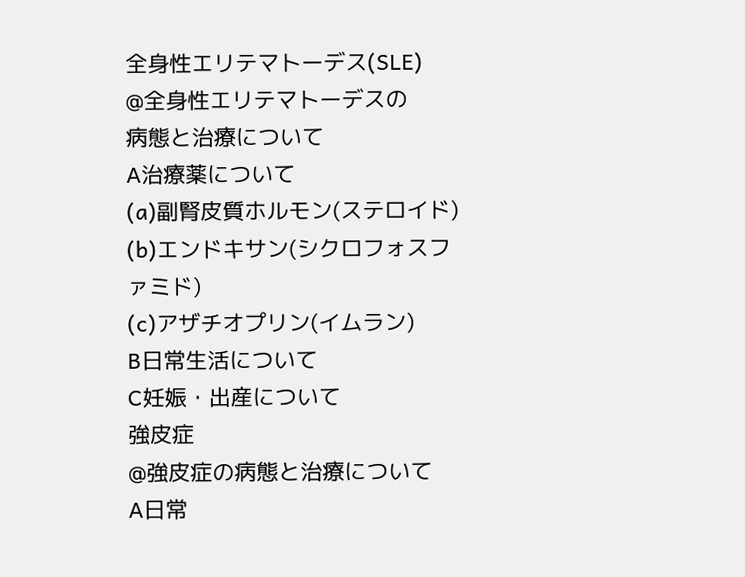全身性エリテマトーデス(SLE)
@全身性エリテマトーデスの
病態と治療について
A治療薬について
(a)副腎皮質ホルモン(ステロイド)
(b)エンドキサン(シクロフォスファミド)
(c)アザチオプリン(イムラン)
B日常生活について
C妊娠・出産について
強皮症
@強皮症の病態と治療について
A日常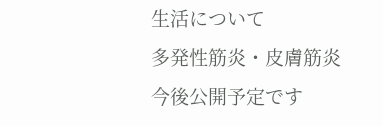生活について
多発性筋炎・皮膚筋炎
今後公開予定です